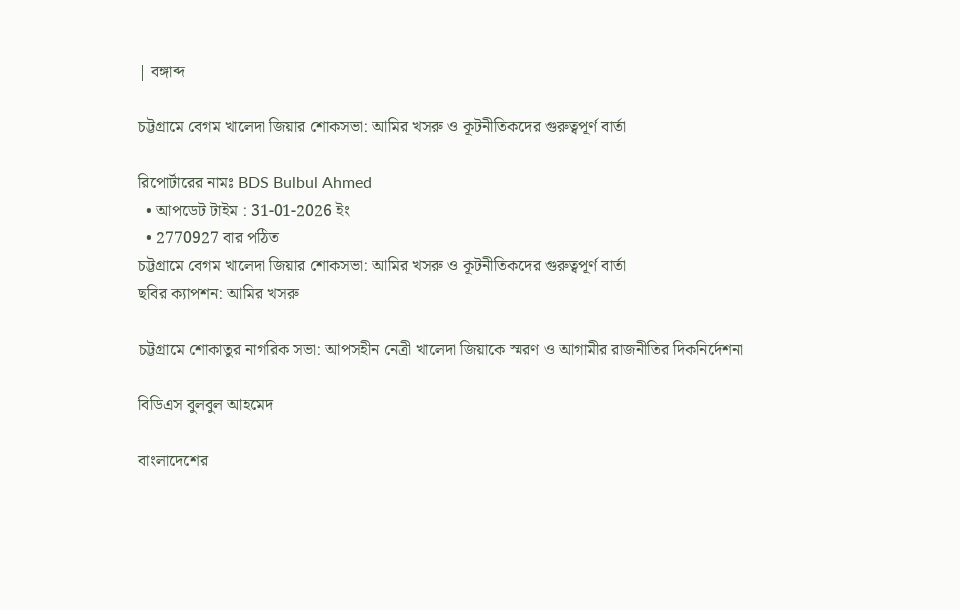| বঙ্গাব্দ

চট্টগ্রামে বেগম খালেদা জিয়ার শোকসভা: আমির খসরু ও কূটনীতিকদের গুরুত্বপূর্ণ বার্তা

রিপোর্টারের নামঃ BDS Bulbul Ahmed
  • আপডেট টাইম : 31-01-2026 ইং
  • 2770927 বার পঠিত
চট্টগ্রামে বেগম খালেদা জিয়ার শোকসভা: আমির খসরু ও কূটনীতিকদের গুরুত্বপূর্ণ বার্তা
ছবির ক্যাপশন: আমির খসরু

চট্টগ্রামে শোকাতুর নাগরিক সভা: আপসহীন নেত্রী খালেদা জিয়াকে স্মরণ ও আগামীর রাজনীতির দিকনির্দেশনা

বিডিএস বুলবুল আহমেদ

বাংলাদেশের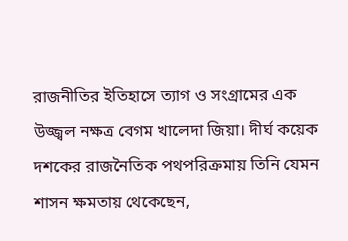রাজনীতির ইতিহাসে ত্যাগ ও সংগ্রামের এক উজ্জ্বল নক্ষত্র বেগম খালেদা জিয়া। দীর্ঘ কয়েক দশকের রাজনৈতিক পথপরিক্রমায় তিনি যেমন শাসন ক্ষমতায় থেকেছেন,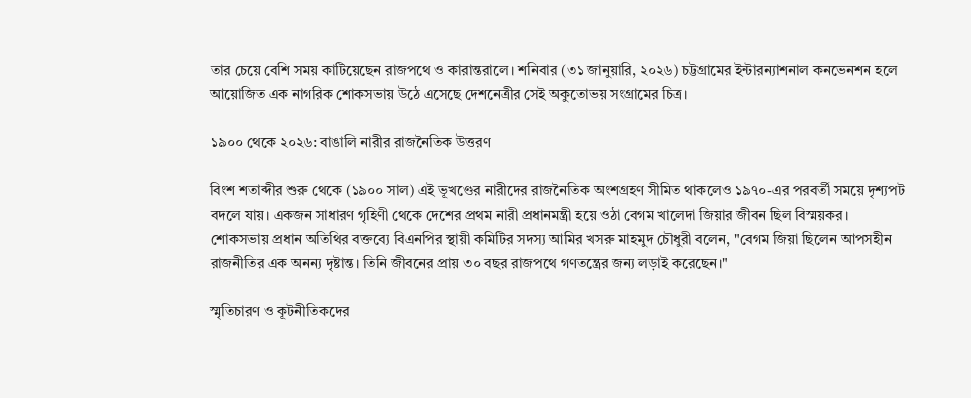তার চেয়ে বেশি সময় কাটিয়েছেন রাজপথে ও কারান্তরালে। শনিবার (৩১ জানুয়ারি, ২০২৬) চট্টগ্রামের ইন্টারন্যাশনাল কনভেনশন হলে আয়োজিত এক নাগরিক শোকসভায় উঠে এসেছে দেশনেত্রীর সেই অকুতোভয় সংগ্রামের চিত্র।

১৯০০ থেকে ২০২৬: বাঙালি নারীর রাজনৈতিক উত্তরণ

বিংশ শতাব্দীর শুরু থেকে (১৯০০ সাল) এই ভূখণ্ডের নারীদের রাজনৈতিক অংশগ্রহণ সীমিত থাকলেও ১৯৭০-এর পরবর্তী সময়ে দৃশ্যপট বদলে যায়। একজন সাধারণ গৃহিণী থেকে দেশের প্রথম নারী প্রধানমন্ত্রী হয়ে ওঠা বেগম খালেদা জিয়ার জীবন ছিল বিস্ময়কর। শোকসভায় প্রধান অতিথির বক্তব্যে বিএনপির স্থায়ী কমিটির সদস্য আমির খসরু মাহমুদ চৌধুরী বলেন, "বেগম জিয়া ছিলেন আপসহীন রাজনীতির এক অনন্য দৃষ্টান্ত। তিনি জীবনের প্রায় ৩০ বছর রাজপথে গণতন্ত্রের জন্য লড়াই করেছেন।"

স্মৃতিচারণ ও কূটনীতিকদের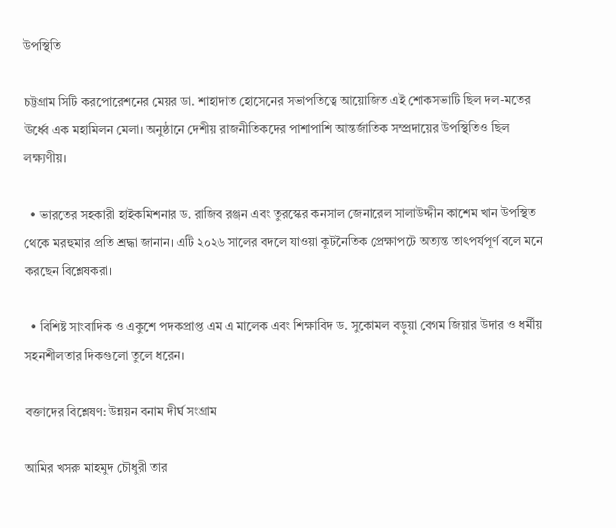উপস্থিতি

চট্টগ্রাম সিটি করপোরেশনের মেয়র ডা. শাহাদাত হোসেনের সভাপতিত্বে আয়োজিত এই শোকসভাটি ছিল দল-মতের ঊর্ধ্বে এক মহামিলন মেলা। অনুষ্ঠানে দেশীয় রাজনীতিকদের পাশাপাশি আন্তর্জাতিক সম্প্রদায়ের উপস্থিতিও ছিল লক্ষ্যণীয়।

  • ভারতের সহকারী হাইকমিশনার ড. রাজিব রঞ্জন এবং তুরস্কের কনসাল জেনারেল সালাউদ্দীন কাশেম খান উপস্থিত থেকে মরহুমার প্রতি শ্রদ্ধা জানান। এটি ২০২৬ সালের বদলে যাওয়া কূটনৈতিক প্রেক্ষাপটে অত্যন্ত তাৎপর্যপূর্ণ বলে মনে করছেন বিশ্লেষকরা।

  • বিশিষ্ট সাংবাদিক ও একুশে পদকপ্রাপ্ত এম এ মালেক এবং শিক্ষাবিদ ড. সুকোমল বড়ুয়া বেগম জিয়ার উদার ও ধর্মীয় সহনশীলতার দিকগুলো তুলে ধরেন।

বক্তাদের বিশ্লেষণ: উন্নয়ন বনাম দীর্ঘ সংগ্রাম

আমির খসরু মাহমুদ চৌধুরী তার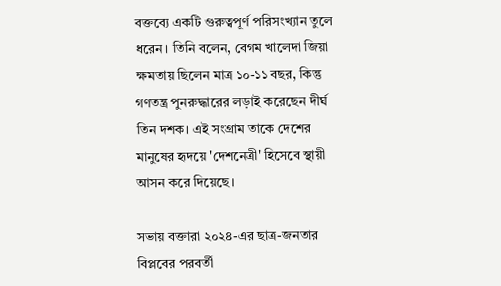বক্তব্যে একটি গুরুত্বপূর্ণ পরিসংখ্যান তুলে ধরেন। তিনি বলেন, বেগম খালেদা জিয়া ক্ষমতায় ছিলেন মাত্র ১০-১১ বছর, কিন্তু গণতন্ত্র পুনরুদ্ধারের লড়াই করেছেন দীর্ঘ তিন দশক। এই সংগ্রাম তাকে দেশের মানুষের হৃদয়ে 'দেশনেত্রী' হিসেবে স্থায়ী আসন করে দিয়েছে।

সভায় বক্তারা ২০২৪-এর ছাত্র-জনতার বিপ্লবের পরবর্তী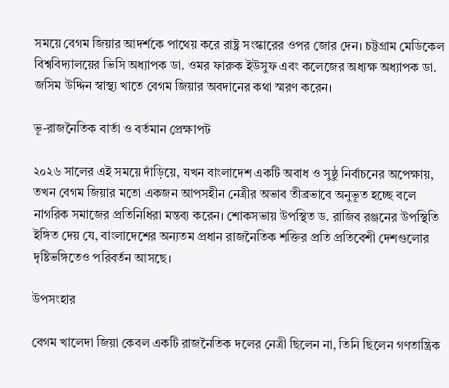সময়ে বেগম জিয়ার আদর্শকে পাথেয় করে রাষ্ট্র সংস্কারের ওপর জোর দেন। চট্টগ্রাম মেডিকেল বিশ্ববিদ্যালয়ের ভিসি অধ্যাপক ডা. ওমর ফারুক ইউসুফ এবং কলেজের অধ্যক্ষ অধ্যাপক ডা. জসিম উদ্দিন স্বাস্থ্য খাতে বেগম জিয়ার অবদানের কথা স্মরণ করেন।

ভূ-রাজনৈতিক বার্তা ও বর্তমান প্রেক্ষাপট

২০২৬ সালের এই সময়ে দাঁড়িয়ে, যখন বাংলাদেশ একটি অবাধ ও সুষ্ঠু নির্বাচনের অপেক্ষায়, তখন বেগম জিয়ার মতো একজন আপসহীন নেত্রীর অভাব তীব্রভাবে অনুভূত হচ্ছে বলে নাগরিক সমাজের প্রতিনিধিরা মন্তব্য করেন। শোকসভায় উপস্থিত ড. রাজিব রঞ্জনের উপস্থিতি ইঙ্গিত দেয় যে, বাংলাদেশের অন্যতম প্রধান রাজনৈতিক শক্তির প্রতি প্রতিবেশী দেশগুলোর দৃষ্টিভঙ্গিতেও পরিবর্তন আসছে।

উপসংহার

বেগম খালেদা জিয়া কেবল একটি রাজনৈতিক দলের নেত্রী ছিলেন না, তিনি ছিলেন গণতান্ত্রিক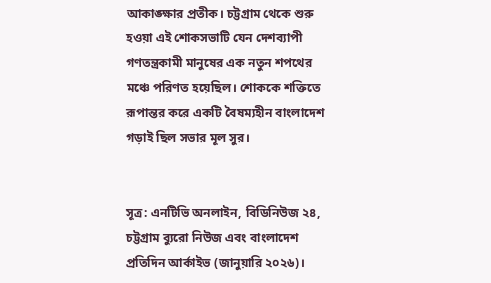আকাঙ্ক্ষার প্রতীক। চট্টগ্রাম থেকে শুরু হওয়া এই শোকসভাটি যেন দেশব্যাপী গণতন্ত্রকামী মানুষের এক নতুন শপথের মঞ্চে পরিণত হয়েছিল। শোককে শক্তিতে রূপান্তর করে একটি বৈষম্যহীন বাংলাদেশ গড়াই ছিল সভার মূল সুর।


সূত্র: এনটিভি অনলাইন, বিডিনিউজ ২৪, চট্টগ্রাম ব্যুরো নিউজ এবং বাংলাদেশ প্রতিদিন আর্কাইভ (জানুয়ারি ২০২৬)।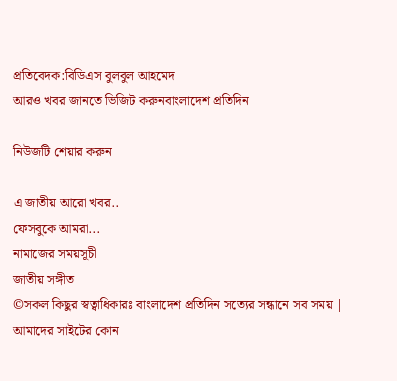প্রতিবেদক:বিডিএস বুলবুল আহমেদ
আরও খবর জানতে ভিজিট করুনবাংলাদেশ প্রতিদিন

নিউজটি শেয়ার করুন

এ জাতীয় আরো খবর..
ফেসবুকে আমরা...
নামাজের সময়সূচী
জাতীয় সঙ্গীত
©সকল কিছুর স্বত্বাধিকারঃ বাংলাদেশ প্রতিদিন সত্যের সন্ধানে সব সময় | আমাদের সাইটের কোন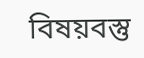বিষয়বস্তু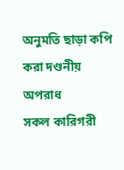অনুমতি ছাড়া কপি করা দণ্ডনীয় অপরাধ
সকল কারিগরী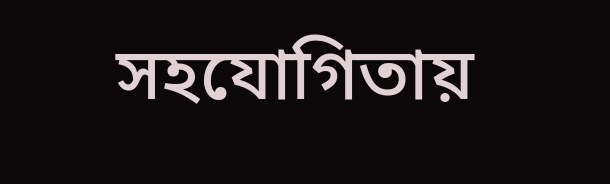সহযোগিতায়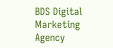BDS Digital Marketing Agency